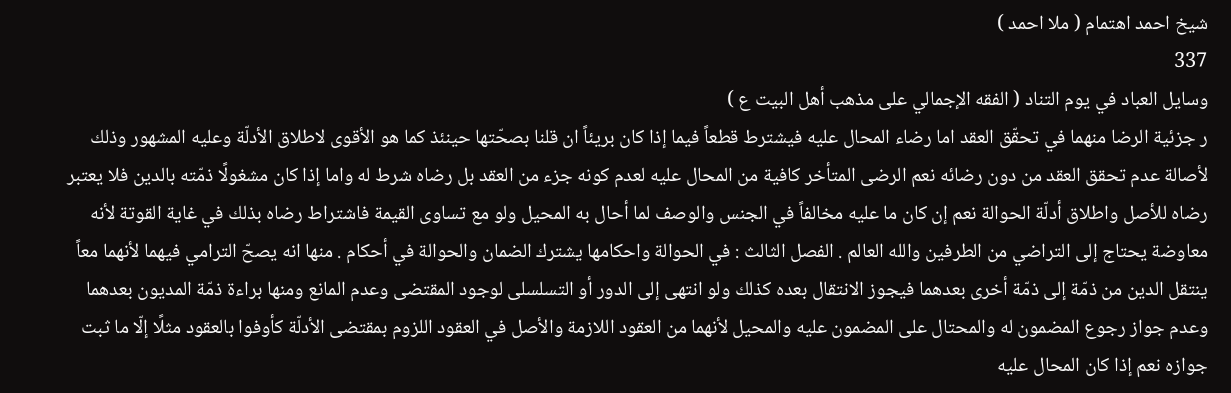شيخ احمد اهتمام ( ملا احمد )
337
وسايل العباد في يوم التناد ( الفقه الإجمالي على مذهب أهل البيت ع )
ر جزئية الرضا منهما في تحقّق العقد اما رضاء المحال عليه فيشترط قطعاً فيما إذا كان بريئاً ان قلنا بصحّتها حينئذ كما هو الأقوى لاطلاق الأدلّة وعليه المشهور وذلك لأصالة عدم تحقق العقد من دون رضائه نعم الرضى المتأخر كافية من المحال عليه لعدم كونه جزء من العقد بل رضاه شرط له واما إذا كان مشغولًا ذمّته بالدين فلا يعتبر رضاه للأصل واطلاق أدلّة الحوالة نعم إن كان ما عليه مخالفاً في الجنس والوصف لما أحال به المحيل ولو مع تساوى القيمة فاشتراط رضاه بذلك في غاية القوتة لأنه معاوضة يحتاج إلى التراضي من الطرفين والله العالم . الفصل الثالث : في الحوالة واحكامها يشترك الضمان والحوالة في أحكام . منها انه يصحّ الترامي فيهما لأنهما معاً ينتقل الدين من ذمّة إلى ذمّة أخرى بعدهما فيجوز الانتقال بعده كذلك ولو انتهى إلى الدور أو التسلسلى لوجود المقتضى وعدم المانع ومنها براءة ذمّة المديون بعدهما وعدم جواز رجوع المضمون له والمحتال على المضمون عليه والمحيل لأنهما من العقود اللازمة والأصل في العقود اللزوم بمقتضى الأدلّة كأوفوا بالعقود مثلًا إلّا ما ثبت جوازه نعم إذا كان المحال عليه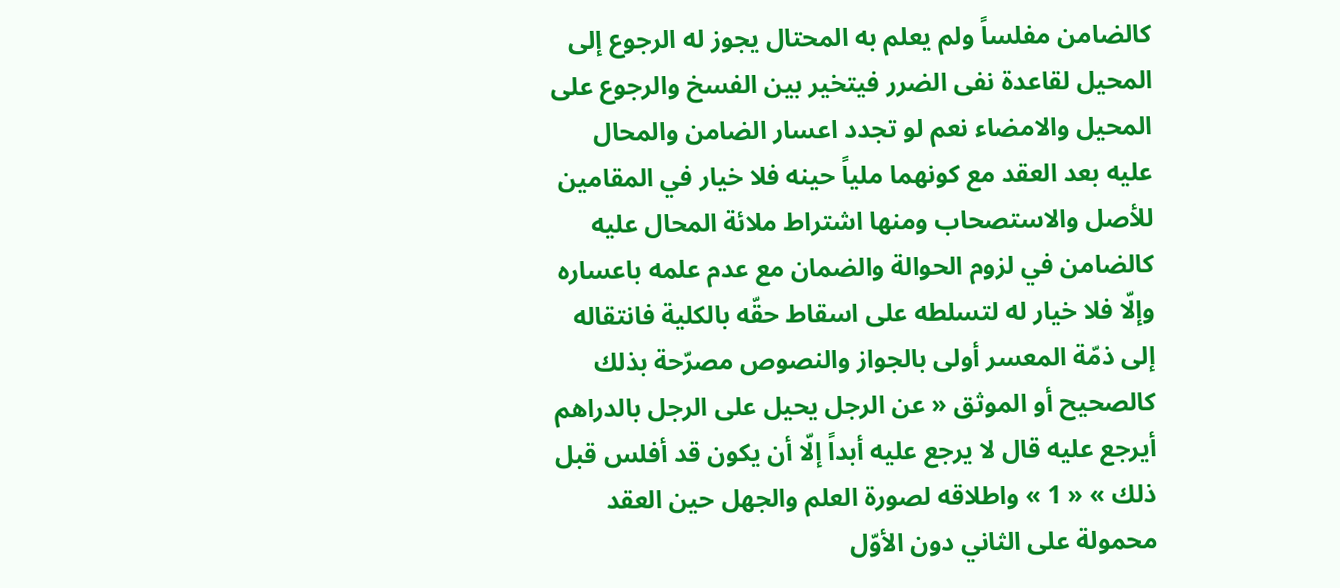كالضامن مفلساً ولم يعلم به المحتال يجوز له الرجوع إلى المحيل لقاعدة نفى الضرر فيتخير بين الفسخ والرجوع على المحيل والامضاء نعم لو تجدد اعسار الضامن والمحال عليه بعد العقد مع كونهما ملياً حينه فلا خيار في المقامين للأصل والاستصحاب ومنها اشتراط ملائة المحال عليه كالضامن في لزوم الحوالة والضمان مع عدم علمه باعساره وإلّا فلا خيار له لتسلطه على اسقاط حقّه بالكلية فانتقاله إلى ذمّة المعسر أولى بالجواز والنصوص مصرّحة بذلك كالصحيح أو الموثق « عن الرجل يحيل على الرجل بالدراهم أيرجع عليه قال لا يرجع عليه أبداً إلّا أن يكون قد أفلس قبل ذلك » « 1 » واطلاقه لصورة العلم والجهل حين العقد محمولة على الثاني دون الأوّل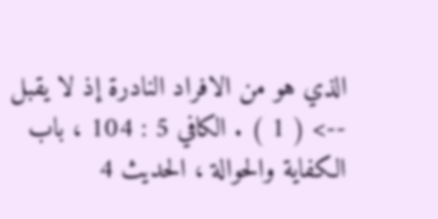الذي هو من الافراد النادرة إذ لا يقبل
--> ( 1 ) . الكافي 5 : 104 ، باب الكفاية والحوالة ، الحديث 4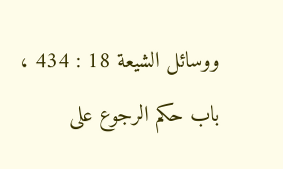ووسائل الشيعة 18 : 434 ، باب حكم الرجوع على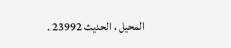المحيل ، الحديث 23992 .